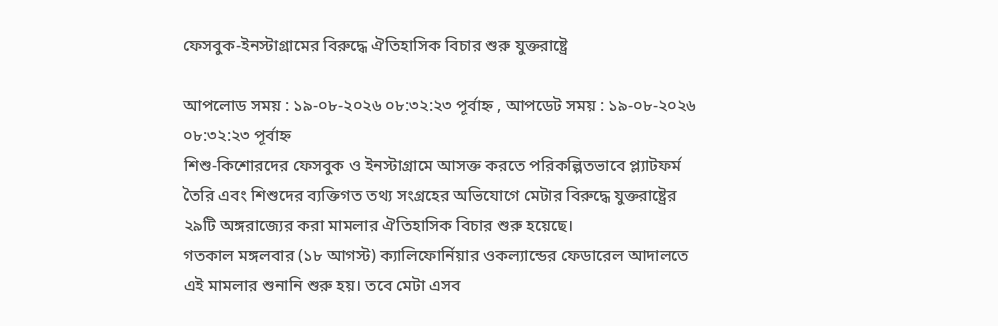ফেসবুক-ইনস্টাগ্রামের বিরুদ্ধে ঐতিহাসিক বিচার শুরু যুক্তরাষ্ট্রে

আপলোড সময় : ১৯-০৮-২০২৬ ০৮:৩২:২৩ পূর্বাহ্ন , আপডেট সময় : ১৯-০৮-২০২৬ ০৮:৩২:২৩ পূর্বাহ্ন
শিশু-কিশোরদের ফেসবুক ও ইনস্টাগ্রামে আসক্ত করতে পরিকল্পিতভাবে প্ল্যাটফর্ম তৈরি এবং শিশুদের ব্যক্তিগত তথ্য সংগ্রহের অভিযোগে মেটার বিরুদ্ধে যুক্তরাষ্ট্রের ২৯টি অঙ্গরাজ্যের করা মামলার ঐতিহাসিক বিচার শুরু হয়েছে।
গতকাল মঙ্গলবার (১৮ আগস্ট) ক্যালিফোর্নিয়ার ওকল্যান্ডের ফেডারেল আদালতে এই মামলার শুনানি শুরু হয়। তবে মেটা এসব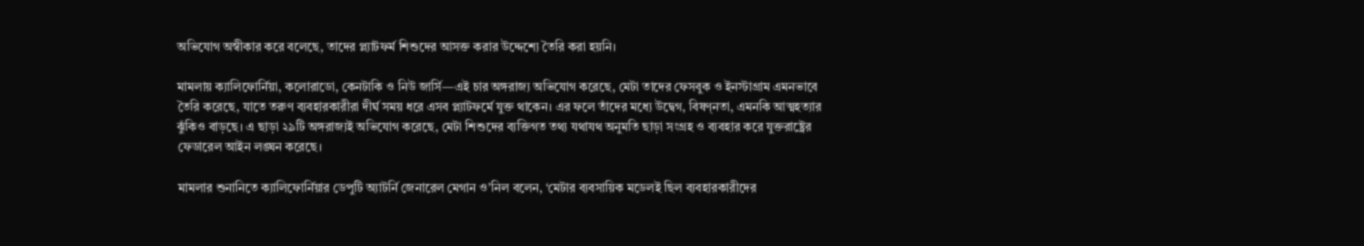অভিযোগ অস্বীকার করে বলেছে, তাদের প্ল্যাটফর্ম শিশুদের আসক্ত করার উদ্দেশ্যে তৈরি করা হয়নি।

মামলায় ক্যালিফোর্নিয়া, কলোরাডো, কেনটাকি ও নিউ জার্সি—এই চার অঙ্গরাজ্য অভিযোগ করেছে, মেটা তাদের ফেসবুক ও ইনস্টাগ্রাম এমনভাবে তৈরি করেছে, যাতে তরুণ ব্যবহারকারীরা দীর্ঘ সময় ধরে এসব প্ল্যাটফর্মে যুক্ত থাকেন। এর ফলে তাঁদের মধ্যে উদ্বেগ, বিষণ্নতা, এমনকি আত্মহত্যার ঝুঁকিও বাড়ছে। এ ছাড়া ২৯টি অঙ্গরাজ্যই অভিযোগ করেছে, মেটা শিশুদের ব্যক্তিগত তথ্য যথাযথ অনুমতি ছাড়া সংগ্রহ ও ব্যবহার করে যুক্তরাষ্ট্রের ফেডারেল আইন লঙ্ঘন করেছে।

মামলার শুনানিতে ক্যালিফোর্নিয়ার ডেপুটি অ্যাটর্নি জেনারেল মেগান ও’নিল বলেন, ‘মেটার ব্যবসায়িক মডেলই ছিল ব্যবহারকারীদের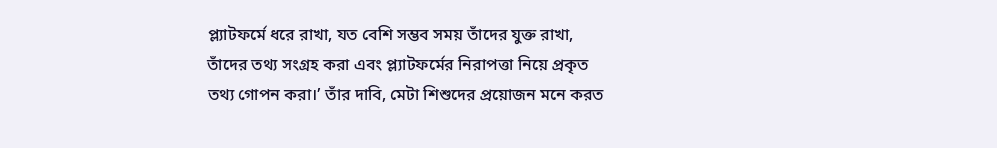প্ল্যাটফর্মে ধরে রাখা, যত বেশি সম্ভব সময় তাঁদের যুক্ত রাখা, তাঁদের তথ্য সংগ্রহ করা এবং প্ল্যাটফর্মের নিরাপত্তা নিয়ে প্রকৃত তথ্য গোপন করা।’ তাঁর দাবি, মেটা শিশুদের প্রয়োজন মনে করত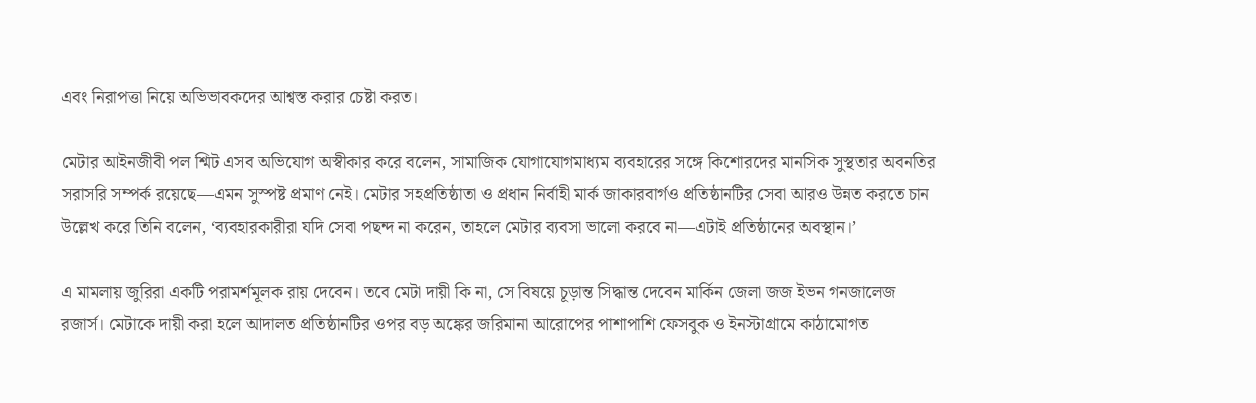এবং নিরাপত্তা নিয়ে অভিভাবকদের আশ্বস্ত করার চেষ্টা করত।

মেটার আইনজীবী পল শ্মিট এসব অভিযোগ অস্বীকার করে বলেন, সামাজিক যোগাযোগমাধ্যম ব্যবহারের সঙ্গে কিশোরদের মানসিক সুস্থতার অবনতির সরাসরি সম্পর্ক রয়েছে—এমন সুস্পষ্ট প্রমাণ নেই। মেটার সহপ্রতিষ্ঠাতা ও প্রধান নির্বাহী মার্ক জাকারবার্গও প্রতিষ্ঠানটির সেবা আরও উন্নত করতে চান উল্লেখ করে তিনি বলেন, ‘ব্যবহারকারীরা যদি সেবা পছন্দ না করেন, তাহলে মেটার ব্যবসা ভালো করবে না—এটাই প্রতিষ্ঠানের অবস্থান।’

এ মামলায় জুরিরা একটি পরামর্শমূলক রায় দেবেন। তবে মেটা দায়ী কি না, সে বিষয়ে চূড়ান্ত সিদ্ধান্ত দেবেন মার্কিন জেলা জজ ইভন গনজালেজ রজার্স। মেটাকে দায়ী করা হলে আদালত প্রতিষ্ঠানটির ওপর বড় অঙ্কের জরিমানা আরোপের পাশাপাশি ফেসবুক ও ইনস্টাগ্রামে কাঠামোগত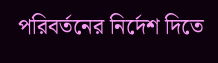পরিবর্তনের নির্দেশ দিতে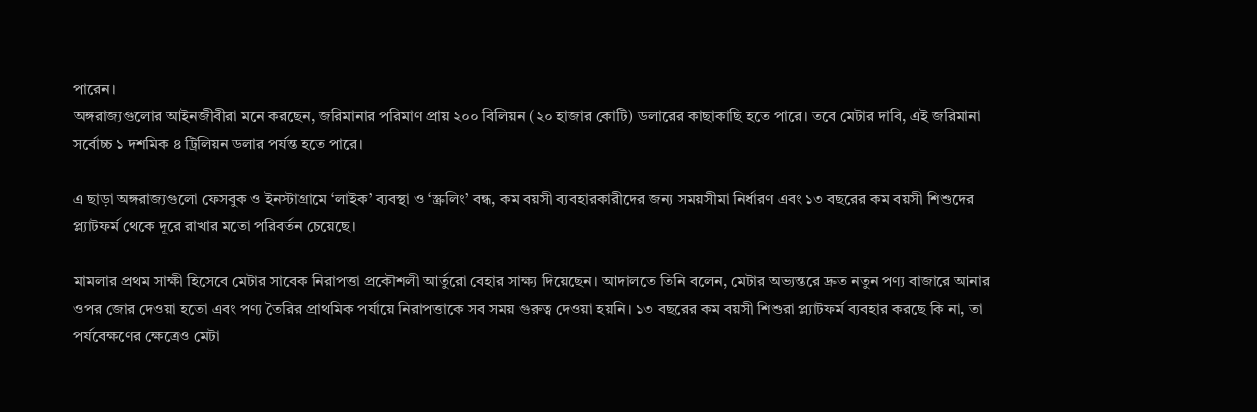পারেন।
অঙ্গরাজ্যগুলোর আইনজীবীরা মনে করছেন, জরিমানার পরিমাণ প্রায় ২০০ বিলিয়ন (২০ হাজার কোটি) ডলারের কাছাকাছি হতে পারে। তবে মেটার দাবি, এই জরিমানা সর্বোচ্চ ১ দশমিক ৪ ট্রিলিয়ন ডলার পর্যন্ত হতে পারে।

এ ছাড়া অঙ্গরাজ্যগুলো ফেসবুক ও ইনস্টাগ্রামে ‘লাইক’ ব্যবস্থা ও ‘স্ক্রলিং’ বন্ধ, কম বয়সী ব্যবহারকারীদের জন্য সময়সীমা নির্ধারণ এবং ১৩ বছরের কম বয়সী শিশুদের প্ল্যাটফর্ম থেকে দূরে রাখার মতো পরিবর্তন চেয়েছে।

মামলার প্রথম সাক্ষী হিসেবে মেটার সাবেক নিরাপত্তা প্রকৌশলী আর্তুরো বেহার সাক্ষ্য দিয়েছেন। আদালতে তিনি বলেন, মেটার অভ্যন্তরে দ্রুত নতুন পণ্য বাজারে আনার ওপর জোর দেওয়া হতো এবং পণ্য তৈরির প্রাথমিক পর্যায়ে নিরাপত্তাকে সব সময় গুরুত্ব দেওয়া হয়নি। ১৩ বছরের কম বয়সী শিশুরা প্ল্যাটফর্ম ব্যবহার করছে কি না, তা পর্যবেক্ষণের ক্ষেত্রেও মেটা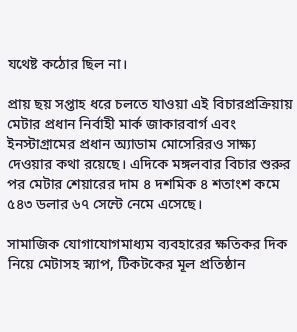যথেষ্ট কঠোর ছিল না।

প্রায় ছয় সপ্তাহ ধরে চলতে যাওয়া এই বিচারপ্রক্রিয়ায় মেটার প্রধান নির্বাহী মার্ক জাকারবার্গ এবং ইনস্টাগ্রামের প্রধান অ্যাডাম মোসেরিরও সাক্ষ্য দেওয়ার কথা রয়েছে। এদিকে মঙ্গলবার বিচার শুরুর পর মেটার শেয়ারের দাম ৪ দশমিক ৪ শতাংশ কমে ৫৪৩ ডলার ৬৭ সেন্টে নেমে এসেছে।

সামাজিক যোগাযোগমাধ্যম ব্যবহারের ক্ষতিকর দিক নিয়ে মেটাসহ স্ন্যাপ, টিকটকের মূল প্রতিষ্ঠান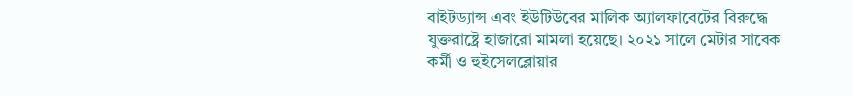বাইটড্যান্স এবং ইউটিউবের মালিক অ্যালফাবেটের বিরুদ্ধে যুক্তরাষ্ট্রে হাজারো মামলা হয়েছে। ২০২১ সালে মেটার সাবেক কর্মী ও হুইসেলব্লোয়ার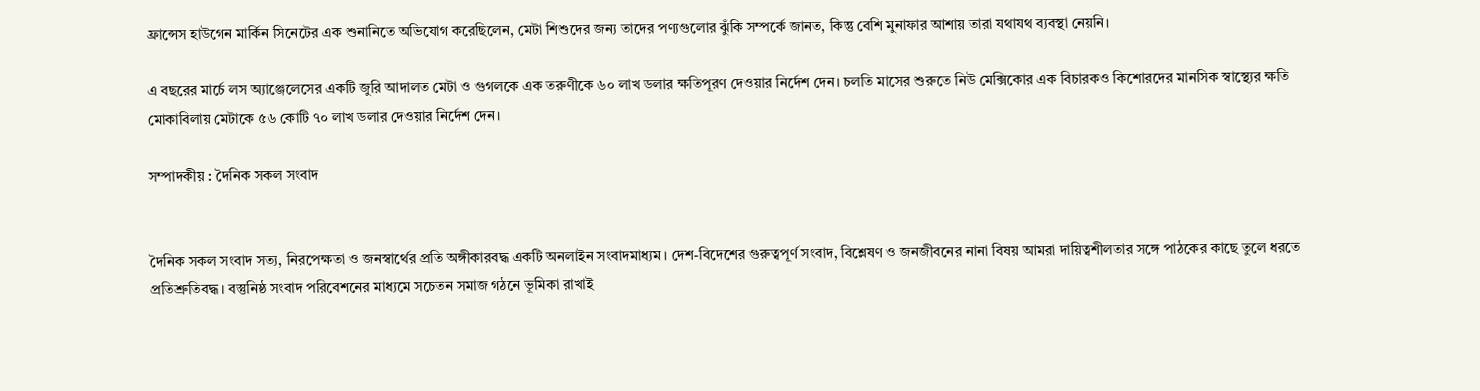ফ্রান্সেস হাউগেন মার্কিন সিনেটের এক শুনানিতে অভিযোগ করেছিলেন, মেটা শিশুদের জন্য তাদের পণ্যগুলোর ঝুঁকি সম্পর্কে জানত, কিন্তু বেশি মুনাফার আশায় তারা যথাযথ ব্যবস্থা নেয়নি।

এ বছরের মার্চে লস অ্যাঞ্জেলেসের একটি জুরি আদালত মেটা ও গুগলকে এক তরুণীকে ৬০ লাখ ডলার ক্ষতিপূরণ দেওয়ার নির্দেশ দেন। চলতি মাসের শুরুতে নিউ মেক্সিকোর এক বিচারকও কিশোরদের মানসিক স্বাস্থ্যের ক্ষতি মোকাবিলায় মেটাকে ৫৬ কোটি ৭০ লাখ ডলার দেওয়ার নির্দেশ দেন।

সম্পাদকীয় : দৈনিক সকল সংবাদ


দৈনিক সকল সংবাদ সত্য, নিরপেক্ষতা ও জনস্বার্থের প্রতি অঙ্গীকারবদ্ধ একটি অনলাইন সংবাদমাধ্যম। দেশ-বিদেশের গুরুত্বপূর্ণ সংবাদ, বিশ্লেষণ ও জনজীবনের নানা বিষয় আমরা দায়িত্বশীলতার সঙ্গে পাঠকের কাছে তুলে ধরতে প্রতিশ্রুতিবদ্ধ। বস্তুনিষ্ঠ সংবাদ পরিবেশনের মাধ্যমে সচেতন সমাজ গঠনে ভূমিকা রাখাই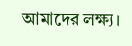আমাদের লক্ষ্য।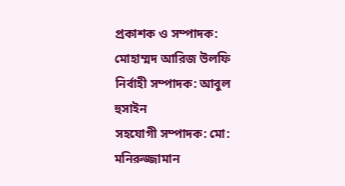প্রকাশক ও সম্পাদক: মোহাম্মদ আরিজ উলফি
নির্বাহী সম্পাদক: আবুল হুসাইন
সহযোগী সম্পাদক: মো: মনিরুজ্জামান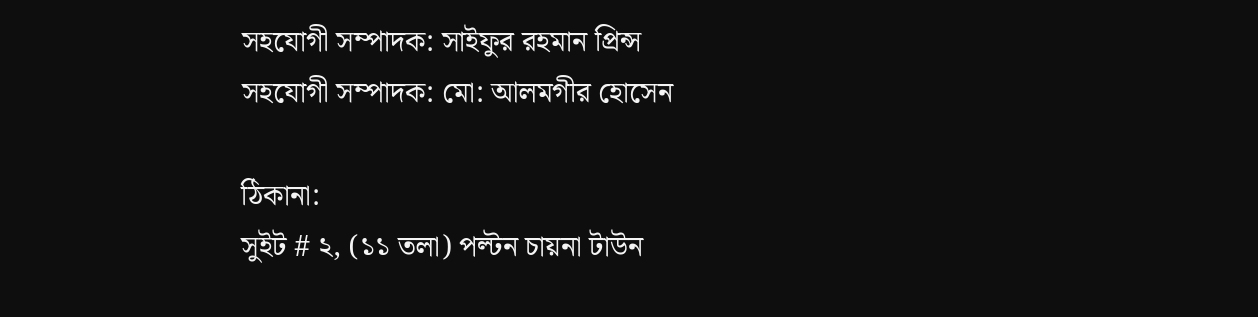সহযোগী সম্পাদক: সাইফুর রহমান প্রিন্স
সহযোগী সম্পাদক: মো: আলমগীর হোসেন

ঠিকানা:
সুইট # ২, (১১ তলা) পল্টন চায়না টাউন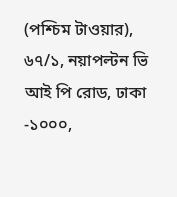(পশ্চিম টাওয়ার), ৬৭/১, নয়াপল্টন ভি আই পি রোড, ঢাকা -১০০০,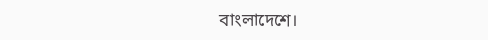বাংলাদেশে।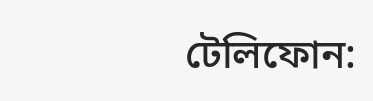টেলিফোন: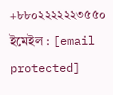+৮৮০২২২২২২৩৫৫০
ইমেইল : [email protected]